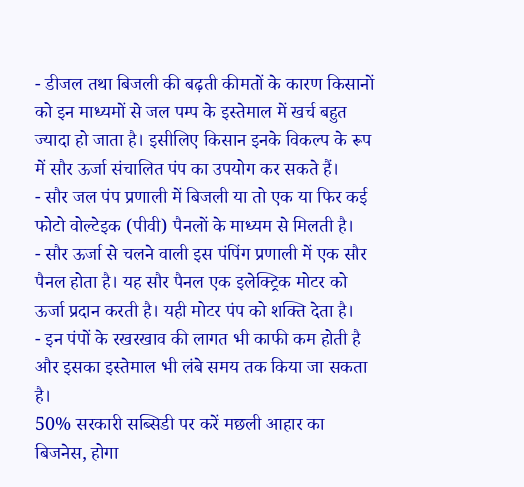- डीजल तथा बिजली की बढ़ती कीमतों के कारण किसानों को इन माध्यमों से जल पम्प के इस्तेमाल में खर्च बहुत ज्यादा हो जाता है। इसीलिए किसान इनके विकल्प के रूप में सौर ऊर्जा संचालित पंप का उपयोग कर सकते हैं।
- सौर जल पंप प्रणाली में बिजली या तो एक या फिर कई फोटो वोल्टेइक (पीवी) पैनलों के माध्यम से मिलती है।
- सौर ऊर्जा से चलने वाली इस पंपिंग प्रणाली में एक सौर पैनल होता है। यह सौर पैनल एक इलेक्ट्रिक मोटर को ऊर्जा प्रदान करती है। यही मोटर पंप को शक्ति देता है।
- इन पंपों के रखरखाव की लागत भी काफी कम होती है और इसका इस्तेमाल भी लंबे समय तक किया जा सकता है।
50% सरकारी सब्सिडी पर करें मछली आहार का बिजनेस, होगा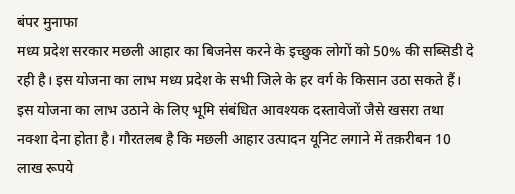बंपर मुनाफा
मध्य प्रदेश सरकार मछली आहार का बिजनेस करने के इच्छुक लोगों को 50% की सब्सिडी दे रही है। इस योजना का लाभ मध्य प्रदेश के सभी जिले के हर वर्ग के किसान उठा सकते हैं।
इस योजना का लाभ उठाने के लिए भूमि संबंधित आवश्यक दस्तावेजों जैसे खसरा तथा नक्शा देना होता है। गौरतलब है कि मछली आहार उत्पादन यूनिट लगाने में तक़रीबन 10 लाख रूपये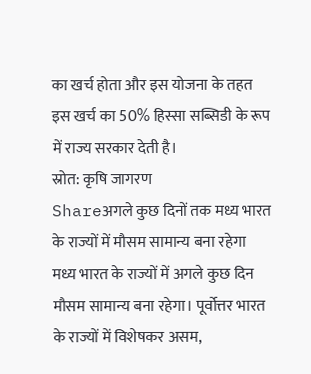का खर्च होता और इस योजना के तहत इस खर्च का 50% हिस्सा सब्सिडी के रूप में राज्य सरकार देती है।
स्रोत: कृषि जागरण
Shareअगले कुछ दिनों तक मध्य भारत के राज्यों में मौसम सामान्य बना रहेगा
मध्य भारत के राज्यों में अगले कुछ दिन मौसम सामान्य बना रहेगा। पूर्वोत्तर भारत के राज्यों में विशेषकर असम,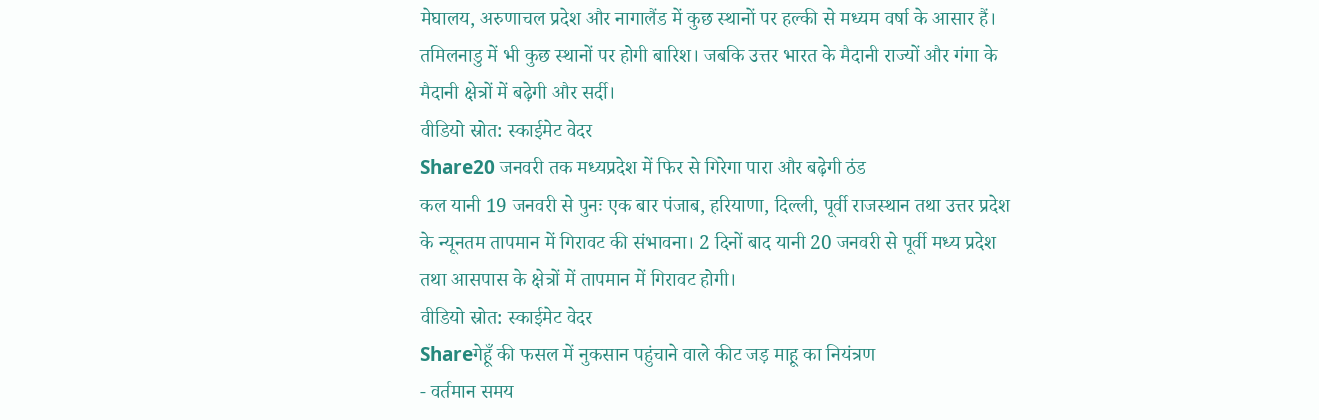मेघालय, अरुणाचल प्रदेश और नागालैंड में कुछ स्थानों पर हल्की से मध्यम वर्षा के आसार हैं। तमिलनाडु में भी कुछ स्थानों पर होगी बारिश। जबकि उत्तर भारत के मैदानी राज्यों और गंगा के मैदानी क्षेत्रों में बढ़ेगी और सर्दी।
वीडियो स्रोत: स्काईमेट वेदर
Share20 जनवरी तक मध्यप्रदेश में फिर से गिरेगा पारा और बढ़ेगी ठंड
कल यानी 19 जनवरी से पुनः एक बार पंजाब, हरियाणा, दिल्ली, पूर्वी राजस्थान तथा उत्तर प्रदेश के न्यूनतम तापमान में गिरावट की संभावना। 2 दिनों बाद यानी 20 जनवरी से पूर्वी मध्य प्रदेश तथा आसपास के क्षेत्रों में तापमान में गिरावट होगी।
वीडियो स्रोत: स्काईमेट वेदर
Shareगेहूँ की फसल में नुकसान पहुंचाने वाले कीट जड़ माहू का नियंत्रण
- वर्तमान समय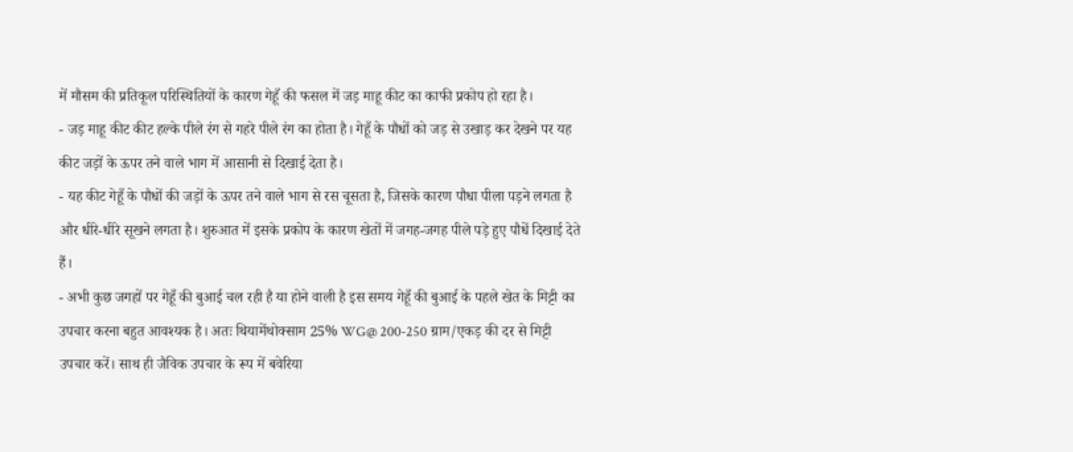में मौसम की प्रतिकूल परिस्थितियों के कारण गेहूँ की फसल में जड़ माहू कीट का काफी प्रकोप हो रहा है।
- जड़ माहू कीट कीट हल्के पीले रंग से गहरे पीले रंग का होता है। गेहूँ के पौधों को जड़ से उखाड़ कर देखने पर यह कीट जड़ों के ऊपर तने वाले भाग में आसानी से दिखाई देता है।
- यह कीट गेहूँ के पौधों की जड़ों के ऊपर तने वाले भाग से रस चूसता है, जिसके कारण पौधा पीला पड़ने लगता है और धीरे-धीरे सूखने लगता है। शुरुआत में इसके प्रकोप के कारण खेतों में जगह-जगह पीले पड़े हुए पौधें दिखाई देते हैं।
- अभी कुछ जगहों पर गेहूँ की बुआई चल रही है या होने वाली है इस समय गेहूँ की बुआई के पहले खेत के मिट्टी का उपचार करना बहुत आवश्यक है। अतः थियामेंथोक्साम 25% WG@ 200-250 ग्राम/एकड़ की दर से मिट्टी उपचार करें। साथ ही जैविक उपचार के रूप में बवेरिया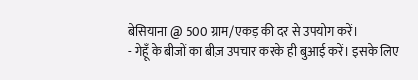बेसियाना @ 500 ग्राम/एकड़ की दर से उपयोग करें।
- गेहूँ के बीजों का बीज़ उपचार करके ही बुआई करें। इसके लिए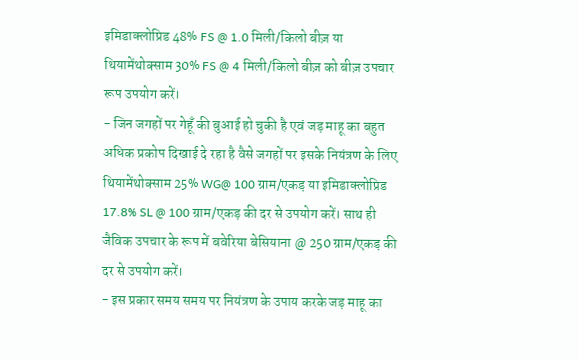इमिडाक्लोप्रिड 48% FS @ 1.0 मिली/किलो बीज़ या थियामेंथोक्साम 30% FS @ 4 मिली/किलो बीज़ को बीज़ उपचार रूप उपयोग करें।
- जिन जगहों पर गेहूँ की बुआई हो चुकी है एवं जड़ माहू का बहुत अधिक प्रकोप दिखाई दे रहा है वैसे जगहों पर इसके नियंत्रण के लिए थियामेंथोक्साम 25% WG@ 100 ग्राम/एकड़ या इमिडाक्लोप्रिड 17.8% SL @ 100 ग्राम/एकड़ की दर से उपयोग करें। साथ ही जैविक उपचार के रूप में बवेरिया बेसियाना @ 250 ग्राम/एकड़ की दर से उपयोग करें।
- इस प्रकार समय समय पर नियंत्रण के उपाय करके जड़ माहू का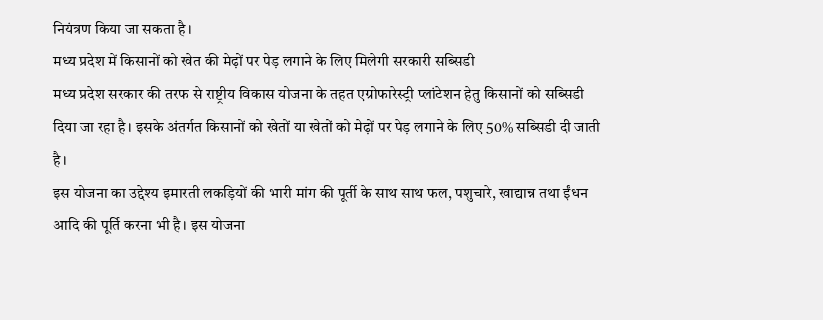नियंत्रण किया जा सकता है।
मध्य प्रदेश में किसानों को खेत की मेढ़ों पर पेड़ लगाने के लिए मिलेगी सरकारी सब्सिडी
मध्य प्रदेश सरकार की तरफ से राष्ट्रीय विकास योजना के तहत एग्रोफारेस्ट्री प्लांटेशन हेतु किसानों को सब्सिडी दिया जा रहा है। इसके अंतर्गत किसानों को खेतों या खेतों को मेढ़ों पर पेड़ लगाने के लिए 50% सब्सिडी दी जाती है।
इस योजना का उद्देश्य इमारती लकड़ियों की भारी मांग की पूर्ती के साथ साथ फल, पशुचारे, खाद्यान्न तथा ईंधन आदि की पूर्ति करना भी है। इस योजना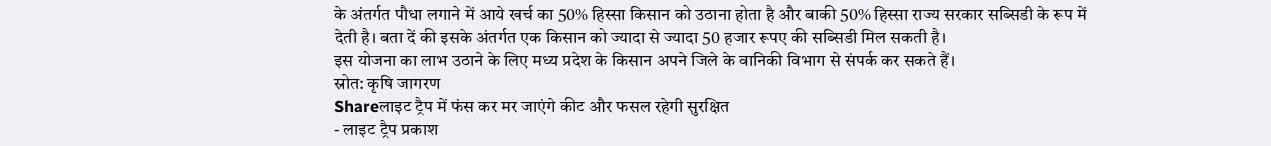के अंतर्गत पौधा लगाने में आये खर्च का 50% हिस्सा किसान को उठाना होता है और बाकी 50% हिस्सा राज्य सरकार सब्सिडी के रूप में देती है। बता दें की इसके अंतर्गत एक किसान को ज्यादा से ज्यादा 50 हजार रूपए की सब्सिडी मिल सकती है।
इस योजना का लाभ उठाने के लिए मध्य प्रदेश के किसान अपने जिले के वानिकी विभाग से संपर्क कर सकते हैं।
स्रोत: कृषि जागरण
Shareलाइट ट्रैप में फंस कर मर जाएंगे कीट और फसल रहेगी सुरक्षित
- लाइट ट्रैप प्रकाश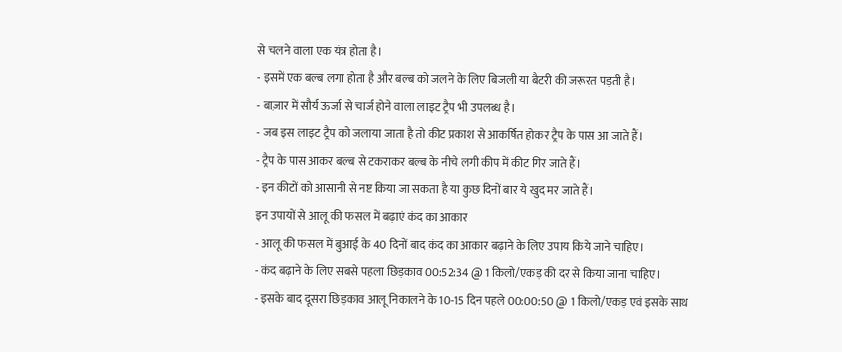से चलने वाला एक यंत्र होता है।
- इसमें एक बल्ब लगा होता है और बल्ब को जलने के लिए बिजली या बैटरी की जरूरत पड़ती है।
- बाज़ार में सौर्य ऊर्जा से चार्ज होने वाला लाइट ट्रैप भी उपलब्ध है।
- जब इस लाइट ट्रैप को जलाया जाता है तो कीट प्रकाश से आकर्षित होकर ट्रैप के पास आ जाते हैं।
- ट्रैप के पास आकर बल्ब से टकराकर बल्ब के नीचे लगी कीप में कीट गिर जाते हैं।
- इन कीटों को आसानी से नष्ट किया जा सकता है या कुछ दिनों बार ये खुद मर जाते हैं।
इन उपायों से आलू की फसल में बढ़ाएं कंद का आकार
- आलू की फसल में बुआई के 40 दिनों बाद कंद का आकार बढ़ाने के लिए उपाय किये जाने चाहिए।
- कंद बढ़ाने के लिए सबसे पहला छिड़काव 00:52:34 @ 1 किलो/एकड़ की दर से किया जाना चाहिए।
- इसके बाद दूसरा छिड़काव आलू निकालने के 10-15 दिन पहले 00:00:50 @ 1 किलो/एकड़ एवं इसके साथ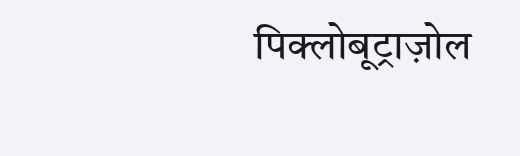पिक्लोबूट्राज़ोल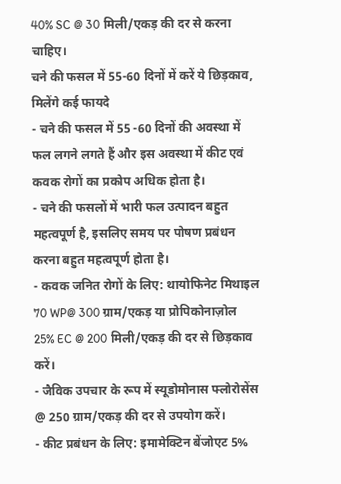40% SC @ 30 मिली/एकड़ की दर से करना चाहिए।
चने की फसल में 55-60 दिनों में करें ये छिड़काव, मिलेंगे कई फायदे
- चने की फसल में 55 -60 दिनों की अवस्था में फल लगने लगते हैं और इस अवस्था में कीट एवं कवक रोगों का प्रकोप अधिक होता है।
- चने की फसलों में भारी फल उत्पादन बहुत महत्वपूर्ण है, इसलिए समय पर पोषण प्रबंधन करना बहुत महत्वपूर्ण होता है।
- कवक जनित रोगों के लिए: थायोफिनेट मिथाइल 70 WP@ 300 ग्राम/एकड़ या प्रोपिकोनाज़ोल 25% EC @ 200 मिली/एकड़ की दर से छिड़काव करें।
- जैविक उपचार के रूप में स्यूडोमोनास फ्लोरोसेंस @ 250 ग्राम/एकड़ की दर से उपयोग करें।
- कीट प्रबंधन के लिए: इमामेक्टिन बेंजोएट 5%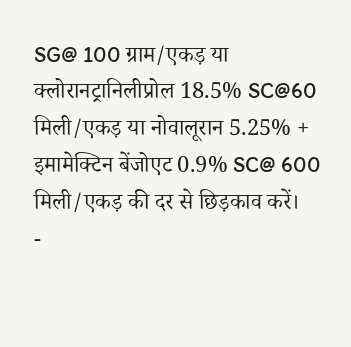SG@ 100 ग्राम/एकड़ या क्लोरानट्रानिलीप्रोल 18.5% SC@60 मिली/एकड़ या नोवालूरान 5.25% + इमामेक्टिन बेंजोएट 0.9% SC@ 600 मिली/एकड़ की दर से छिड़काव करें।
-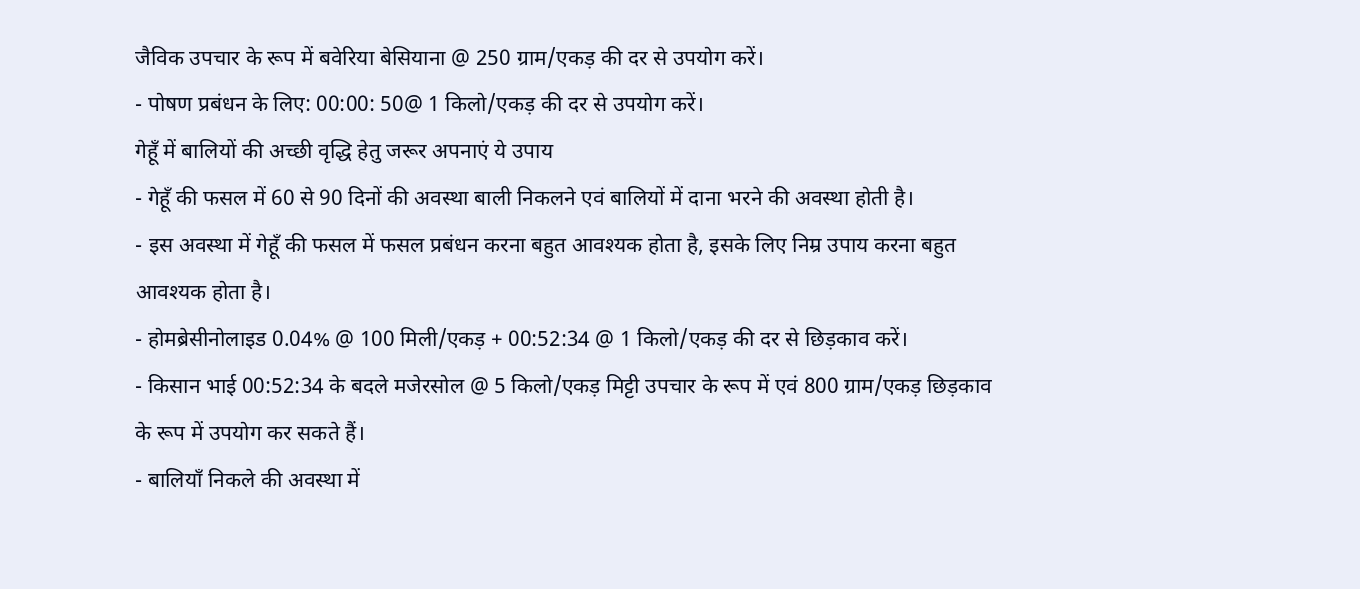जैविक उपचार के रूप में बवेरिया बेसियाना @ 250 ग्राम/एकड़ की दर से उपयोग करें।
- पोषण प्रबंधन के लिए: 00:00: 50@ 1 किलो/एकड़ की दर से उपयोग करें।
गेहूँ में बालियों की अच्छी वृद्धि हेतु जरूर अपनाएं ये उपाय
- गेहूँ की फसल में 60 से 90 दिनों की अवस्था बाली निकलने एवं बालियों में दाना भरने की अवस्था होती है।
- इस अवस्था में गेहूँ की फसल में फसल प्रबंधन करना बहुत आवश्यक होता है, इसके लिए निम्र उपाय करना बहुत आवश्यक होता है।
- होमब्रेसीनोलाइड 0.04% @ 100 मिली/एकड़ + 00:52:34 @ 1 किलो/एकड़ की दर से छिड़काव करें।
- किसान भाई 00:52:34 के बदले मजेरसोल @ 5 किलो/एकड़ मिट्टी उपचार के रूप में एवं 800 ग्राम/एकड़ छिड़काव के रूप में उपयोग कर सकते हैं।
- बालियाँ निकले की अवस्था में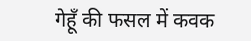गेहूँ की फसल में कवक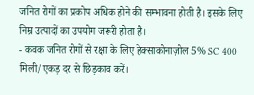जनित रोगों का प्रकोप अधिक होने की सम्भावना होती है। इसके लिए निम्र उत्पादों का उपयोग जरूरी होता है।
- कवक जनित रोगों से रक्षा के लिए हेक्साकोनाज़ोल 5% SC 400 मिली/एकड़ दर से छिड़काव करें।